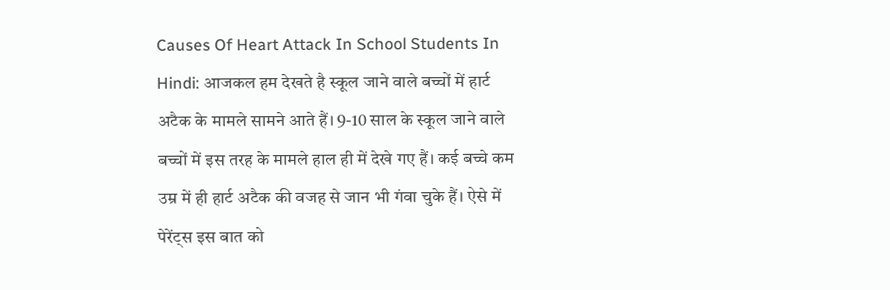Causes Of Heart Attack In School Students In Hindi: आजकल हम देखते है स्कूल जाने वाले बच्चों में हार्ट अटैक के मामले सामने आते हैं। 9-10 साल के स्कूल जाने वाले बच्चों में इस तरह के मामले हाल ही में देखे गए हैं। कई बच्चे कम उम्र में ही हार्ट अटैक की वजह से जान भी गंवा चुके हैं। ऐसे में पेरेंट्स इस बात को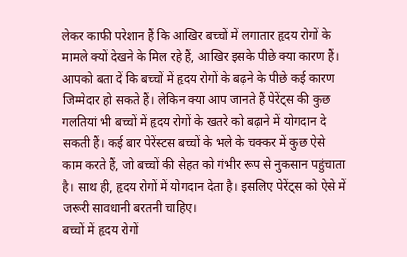लेकर काफी परेशान हैं कि आखिर बच्चों में लगातार हृदय रोगों के मामले क्यों देखने के मिल रहे हैं, आखिर इसके पीछे क्या कारण हैं। आपको बता दें कि बच्चों में हृदय रोगों के बढ़ने के पीछे कई कारण जिम्मेदार हो सकते हैं। लेकिन क्या आप जानते हैं पेरेंट्स की कुछ गलतियां भी बच्चों में हृदय रोगों के खतरे को बढ़ाने में योगदान दे सकती हैं। कई बार पेरेंस्टस बच्चों के भले के चक्कर में कुछ ऐसे काम करते हैं, जो बच्चों की सेहत को गंभीर रूप से नुकसान पहुंचाता है। साथ ही, हृदय रोगों में योगदान देता है। इसलिए पेरेंट्स को ऐसे में जरूरी सावधानी बरतनी चाहिए।
बच्चों में हृदय रोगों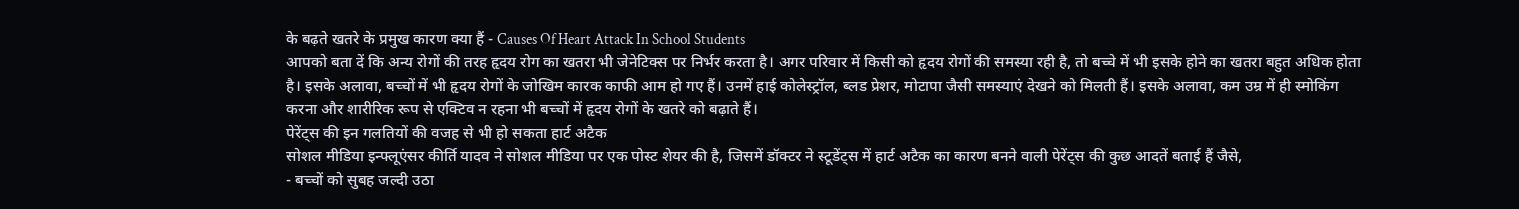के बढ़ते खतरे के प्रमुख कारण क्या हैं - Causes Of Heart Attack In School Students
आपको बता दें कि अन्य रोगों की तरह हृदय रोग का खतरा भी जेनेटिक्स पर निर्भर करता है। अगर परिवार में किसी को हृदय रोगों की समस्या रही है, तो बच्चे में भी इसके होने का खतरा बहुत अधिक होता है। इसके अलावा, बच्चों में भी हृदय रोगों के जोखिम कारक काफी आम हो गए हैं। उनमें हाई कोलेस्ट्रॉल, ब्लड प्रेशर, मोटापा जैसी समस्याएं देखने को मिलती हैं। इसके अलावा, कम उम्र में ही स्मोकिंग करना और शारीरिक रूप से एक्टिव न रहना भी बच्चों में हृदय रोगों के खतरे को बढ़ाते हैं।
पेरेंट्स की इन गलतियों की वजह से भी हो सकता हार्ट अटैक
सोशल मीडिया इन्फ्लूएंसर कीर्ति यादव ने सोशल मीडिया पर एक पोस्ट शेयर की है, जिसमें डॉक्टर ने स्टूडेंट्स में हार्ट अटैक का कारण बनने वाली पेरेंट्स की कुछ आदतें बताई हैं जैसे,
- बच्चों को सुबह जल्दी उठा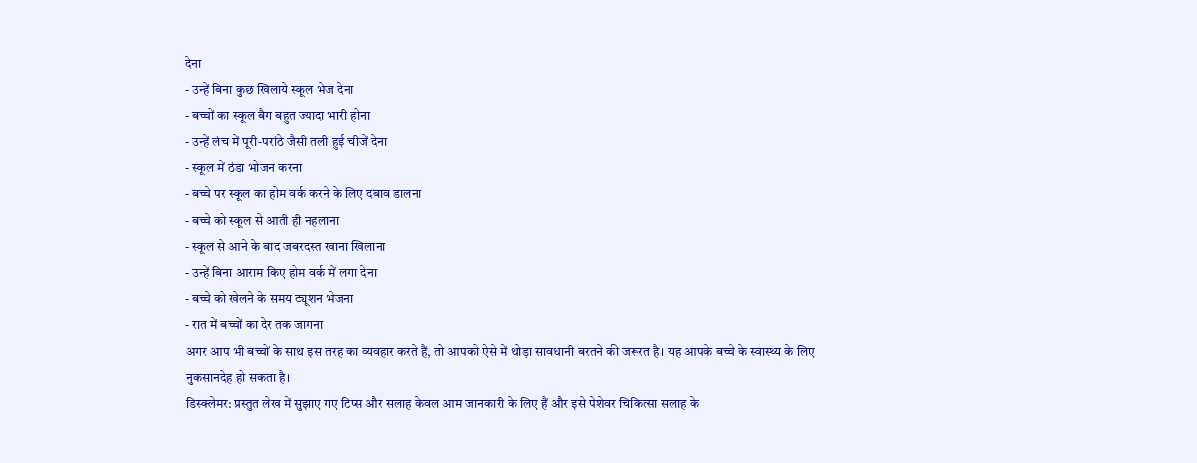देना
- उन्हें बिना कुछ खिलाये स्कूल भेज देना
- बच्चों का स्कूल बैग बहुत ज्यादा भारी होना
- उन्हें लंच में पूरी-परांठे जैसी तली हुई चीजें देना
- स्कूल में ठंडा भोजन करना
- बच्चे पर स्कूल का होम वर्क करने के लिए दबाव डालना
- बच्चे को स्कूल से आती ही नहलाना
- स्कूल से आने के बाद जबरदस्त खाना खिलाना
- उन्हें बिना आराम किए होम वर्क में लगा देना
- बच्चे को खेलने के समय ट्यूशन भेजना
- रात में बच्चों का देर तक जागना
अगर आप भी बच्चों के साथ इस तरह का व्यवहार करते हैं, तो आपको ऐसे में थोड़ा सावधानी बरतने की जरूरत है। यह आपके बच्चे के स्वास्थ्य के लिए नुकसानदेह हो सकता है।
डिस्क्लेमर: प्रस्तुत लेख में सुझाए गए टिप्स और सलाह केवल आम जानकारी के लिए हैं और इसे पेशेवर चिकित्सा सलाह के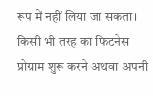रूप में नहीं लिया जा सकता। किसी भी तरह का फिटनेस प्रोग्राम शुरू करने अथवा अपनी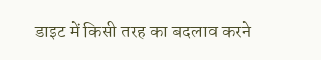डाइट में किसी तरह का बदलाव करने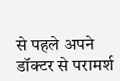से पहले अपने डॉक्टर से परामर्श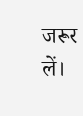जरूर लें।